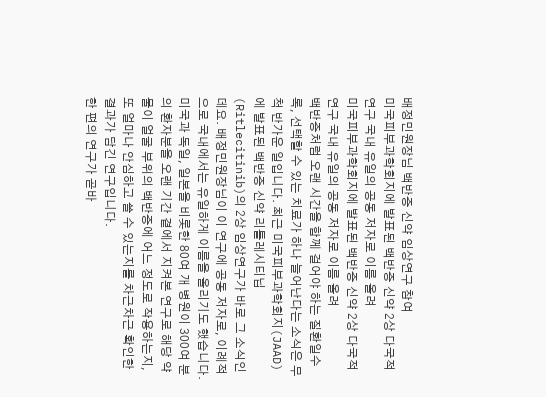배정민원장님 백반증 신약 임상연구 참여
미국피부과학회지에 발표된 백반증 신약 2상 다국적 연구 국내 유일의 공동 저자로 이름 올려
미국피부과학회지에 발표된 백반증 신약 2상 다국적 연구 국내 유일의 공동 저자로 이름 올려
백반증처럼 오랜 시간을 함께 걸어야 하는 질환일수록, 선택할 수 있는 치료가 하나 늘어난다는 소식은 무척 반가운 일입니다. 최근 미국피부과학회지(JAAD)에 발표된 백반증 신약 리틀레시티닙(Ritlecitinib)의 2상 임상연구가 바로 그 소식인데요. 배정민원장님이 이 연구에 공동 저자로, 이례적으로 국내에서는 유일하게 이름을 올리기도 했습니다.
미국과 독일, 일본을 비롯한 80여 개 병원이 300여 분의 환자분을 오랜 기간 곁에서 지켜본 연구로 해당 약물이 얼굴 부위의 백반증에 어느 정도로 작용하는지, 또 얼마나 안심하고 쓸 수 있는지를 차근차근 확인한 결과가 담긴 연구입니다.
한 편의 연구가 곧바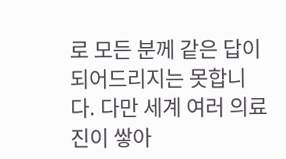로 모든 분께 같은 답이 되어드리지는 못합니다. 다만 세계 여러 의료진이 쌓아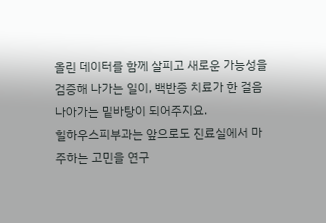올린 데이터를 함께 살피고 새로운 가능성을 검증해 나가는 일이, 백반증 치료가 한 걸음 나아가는 밑바탕이 되어주지요.
힐하우스피부과는 앞으로도 진료실에서 마주하는 고민을 연구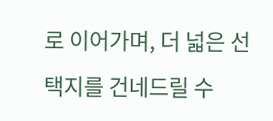로 이어가며, 더 넓은 선택지를 건네드릴 수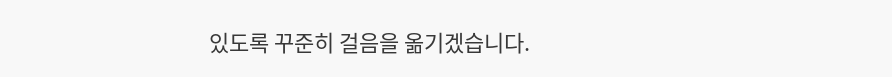있도록 꾸준히 걸음을 옮기겠습니다.